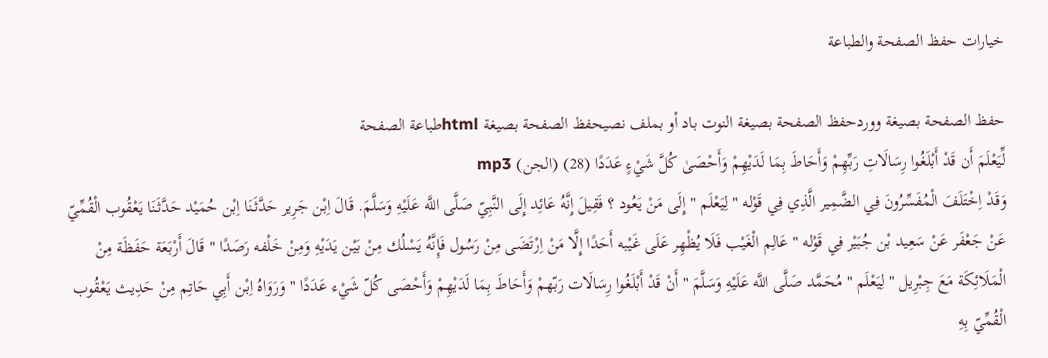خيارات حفظ الصفحة والطباعة

حفظ الصفحة بصيغة ووردحفظ الصفحة بصيغة النوت باد أو بملف نصيحفظ الصفحة بصيغة htmlطباعة الصفحة
لِّيَعْلَمَ أَن قَدْ أَبْلَغُوا رِسَالَاتِ رَبِّهِمْ وَأَحَاطَ بِمَا لَدَيْهِمْ وَأَحْصَىٰ كُلَّ شَيْءٍ عَدَدًا (28) (الجن) mp3
وَقَدْ اِخْتَلَفَ الْمُفَسِّرُونَ فِي الضَّمِير الَّذِي فِي قَوْله " لِيَعْلَم " إِلَى مَنْ يَعُود ؟ فَقِيلَ إِنَّهُ عَائِد إِلَى النَّبِيّ صَلَّى اللَّه عَلَيْهِ وَسَلَّمَ. قَالَ اِبْن جَرِير حَدَّثَنَا اِبْن حُمَيْد حَدَّثَنَا يَعْقُوب الْقُمِّيّ عَنْ جَعْفَر عَنْ سَعِيد بْن جُبَيْر فِي قَوْله " عَالِم الْغَيْب فَلَا يُظْهِر عَلَى غَيْبه أَحَدًا إِلَّا مَنْ اِرْتَضَى مِنْ رَسُول فَإِنَّهُ يَسْلُك مِنْ بَيْن يَدَيْهِ وَمِنْ خَلْفه رَصَدًا " قَالَ أَرْبَعَة حَفَظَة مِنْ الْمَلَائِكَة مَعَ جِبْرِيل " لِيَعْلَم " مُحَمَّد صَلَّى اللَّه عَلَيْهِ وَسَلَّمَ " أَنْ قَدْ أَبْلَغُوا رِسَالَات رَبّهمْ وَأَحَاطَ بِمَا لَدَيْهِمْ وَأَحْصَى كُلّ شَيْء عَدَدًا " وَرَوَاهُ اِبْن أَبِي حَاتِم مِنْ حَدِيث يَعْقُوب الْقُمِّيّ بِهِ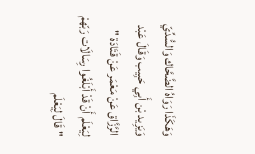وَهَكَذَا رَوَاهُ الضَّحَّاك وَالسُّدِّيّ وَيَزِيد بْن أَبِي حَبِيب وَقَالَ عَبْد الرَّزَّاق عَنْ مَعْمَر عَنْ قَتَادَة " لِيَعْلَم أَنْ قَدْ أَبْلَغُوا رِسَالَات رَبّهمْ " قَالَ لِيَعْلَم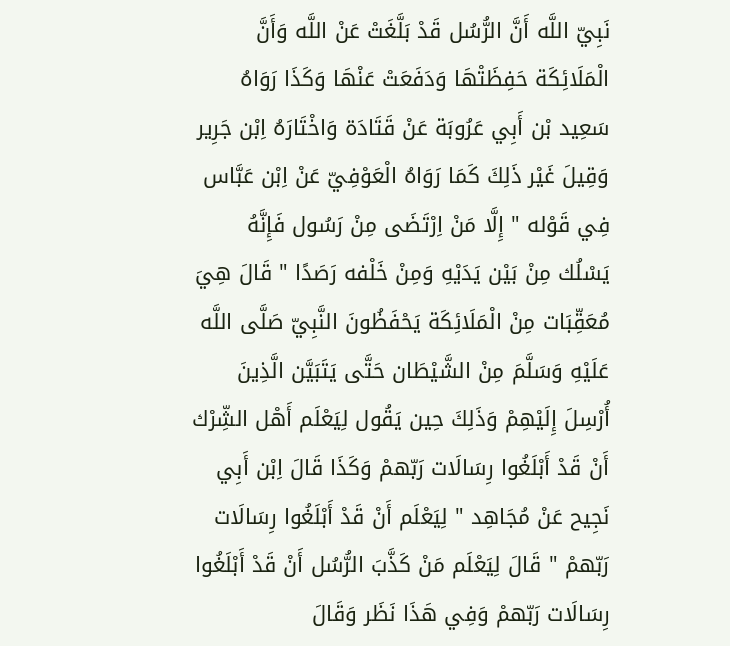نَبِيّ اللَّه أَنَّ الرُّسُل قَدْ بَلَّغَتْ عَنْ اللَّه وَأَنَّ الْمَلَائِكَة حَفِظَتْهَا وَدَفَعَتْ عَنْهَا وَكَذَا رَوَاهُ سَعِيد بْن أَبِي عَرُوبَة عَنْ قَتَادَة وَاخْتَارَهُ اِبْن جَرِير وَقِيلَ غَيْر ذَلِكَ كَمَا رَوَاهُ الْعَوْفِيّ عَنْ اِبْن عَبَّاس فِي قَوْله " إِلَّا مَنْ اِرْتَضَى مِنْ رَسُول فَإِنَّهُ يَسْلُك مِنْ بَيْن يَدَيْهِ وَمِنْ خَلْفه رَصَدًا " قَالَ هِيَ مُعَقِّبَات مِنْ الْمَلَائِكَة يَحْفَظُونَ النَّبِيّ صَلَّى اللَّه عَلَيْهِ وَسَلَّمَ مِنْ الشَّيْطَان حَتَّى يَتَبَيَّن الَّذِينَ أُرْسِلَ إِلَيْهِمْ وَذَلِكَ حِين يَقُول لِيَعْلَم أَهْل الشِّرْك أَنْ قَدْ أَبْلَغُوا رِسَالَات رَبّهمْ وَكَذَا قَالَ اِبْن أَبِي نَجِيح عَنْ مُجَاهِد " لِيَعْلَم أَنْ قَدْ أَبْلَغُوا رِسَالَات رَبّهمْ " قَالَ لِيَعْلَم مَنْ كَذَّبَ الرُّسُل أَنْ قَدْ أَبْلَغُوا رِسَالَات رَبّهمْ وَفِي هَذَا نَظَر وَقَالَ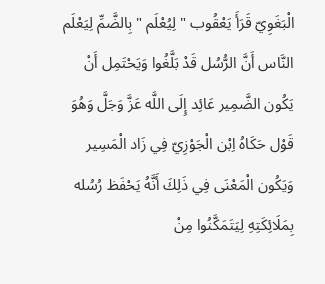الْبَغَوِيّ قَرَأَ يَعْقُوب " لِيُعْلَم " بِالضَّمِّ لِيَعْلَم النَّاس أَنَّ الرُّسُل قَدْ بَلَّغُوا وَيَحْتَمِل أَنْ يَكُون الضَّمِير عَائِد إِلَى اللَّه عَزَّ وَجَلَّ وَهُوَ قَوْل حَكَاهُ اِبْن الْجَوْزِيّ فِي زَاد الْمَسِير وَيَكُون الْمَعْنَى فِي ذَلِكَ أَنَّهُ يَحْفَظ رُسُله بِمَلَائِكَتِهِ لِيَتَمَكَّنُوا مِنْ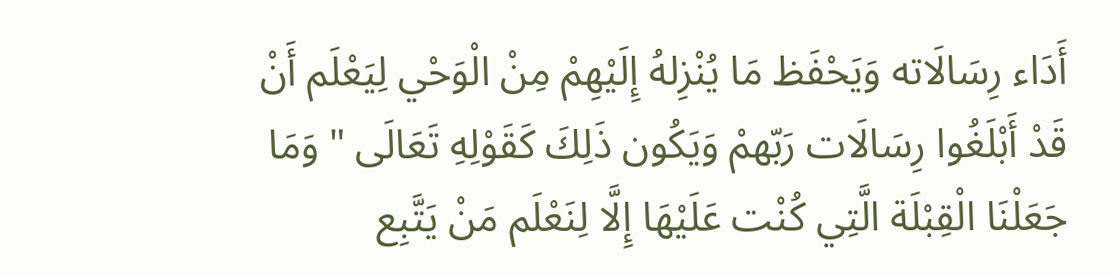أَدَاء رِسَالَاته وَيَحْفَظ مَا يُنْزِلهُ إِلَيْهِمْ مِنْ الْوَحْي لِيَعْلَم أَنْ قَدْ أَبْلَغُوا رِسَالَات رَبّهمْ وَيَكُون ذَلِكَ كَقَوْلِهِ تَعَالَى " وَمَا جَعَلْنَا الْقِبْلَة الَّتِي كُنْت عَلَيْهَا إِلَّا لِنَعْلَم مَنْ يَتَّبِع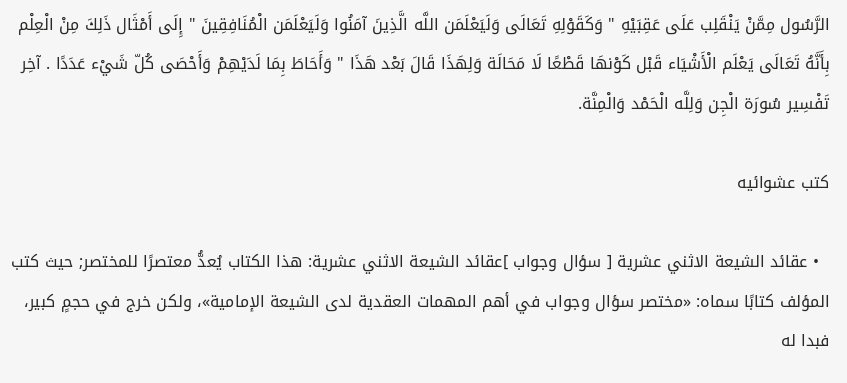الرَّسُول مِمَّنْ يَنْقَلِب عَلَى عَقِبَيْهِ " وَكَقَوْلِهِ تَعَالَى وَلَيَعْلَمَن اللَّه الَّذِينَ آمَنُوا وَلَيَعْلَمَن الْمُنَافِقِينَ " إِلَى أَمْثَال ذَلِكَ مِنْ الْعِلْم بِأَنَّهُ تَعَالَى يَعْلَم الْأَشْيَاء قَبْل كَوْنهَا قَطْعًا لَا مَحَالَة وَلِهَذَا قَالَ بَعْد هَذَا " وَأَحَاطَ بِمَا لَدَيْهِمْ وَأَحْصَى كُلّ شَيْء عَدَدًا . آخِر تَفْسِير سُورَة الْجِن وَلِلَّه الْحَمْد وَالْمِنَّة.

كتب عشوائيه

  • عقائد الشيعة الاثني عشرية [ سؤال وجواب ]عقائد الشيعة الاثني عشرية: هذا الكتاب يُعدُّ معتصرًا للمختصر; حيث كتب المؤلف كتابًا سماه: «مختصر سؤال وجواب في أهم المهمات العقدية لدى الشيعة الإمامية»، ولكن خرج في حجمٍ كبير، فبدا له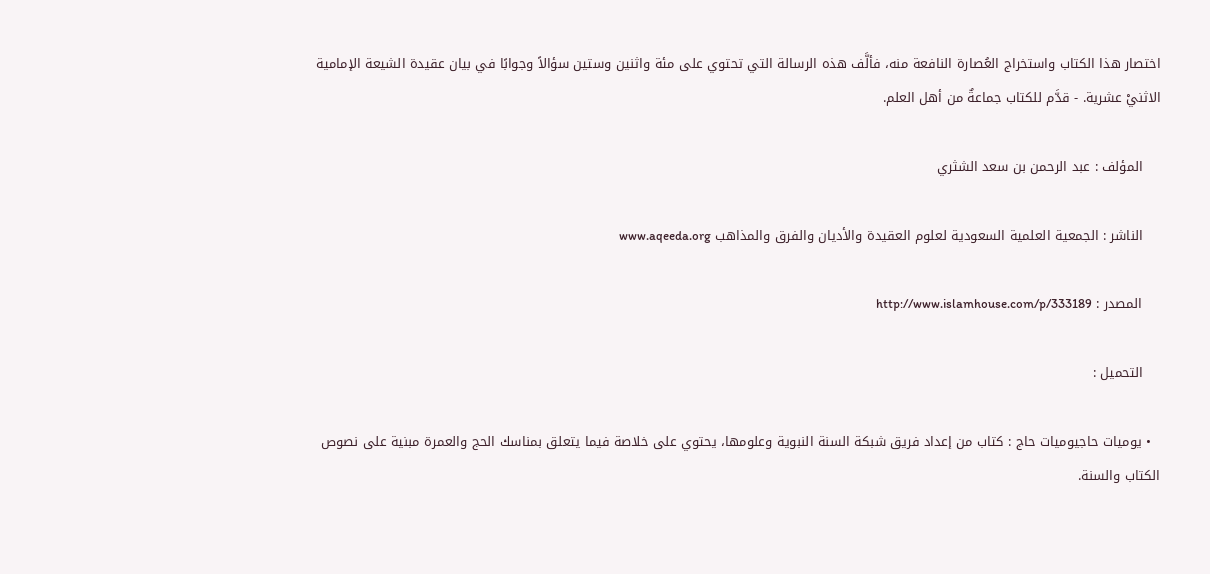اختصار هذا الكتاب واستخراج العُصارة النافعة منه، فألَّف هذه الرسالة التي تحتوي على مئة واثنين وستين سؤالاً وجوابًا في بيان عقيدة الشيعة الإمامية الاثنيْ عشرية. - قدَّم للكتاب جماعةٌ من أهل العلم.

    المؤلف : عبد الرحمن بن سعد الشثري

    الناشر : الجمعية العلمية السعودية لعلوم العقيدة والأديان والفرق والمذاهب www.aqeeda.org

    المصدر : http://www.islamhouse.com/p/333189

    التحميل :

  • يوميات حاجيوميات حاج : كتاب من إعداد فريق شبكة السنة النبوية وعلومها، يحتوي على خلاصة فيما يتعلق بمناسك الحج والعمرة مبنية على نصوص الكتاب والسنة.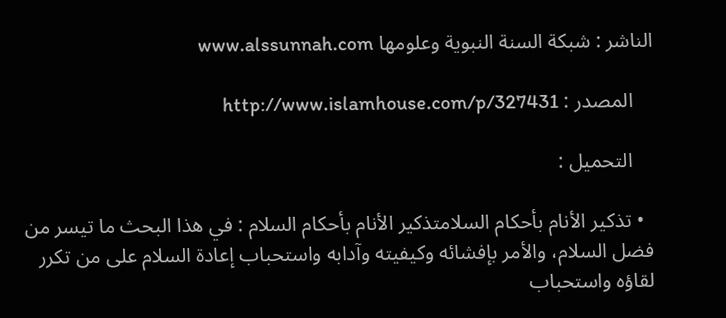الناشر : شبكة السنة النبوية وعلومها www.alssunnah.com

    المصدر : http://www.islamhouse.com/p/327431

    التحميل :

  • تذكير الأنام بأحكام السلامتذكير الأنام بأحكام السلام : في هذا البحث ما تيسر من فضل السلام، والأمر بإفشائه وكيفيته وآدابه واستحباب إعادة السلام على من تكرر لقاؤه واستحباب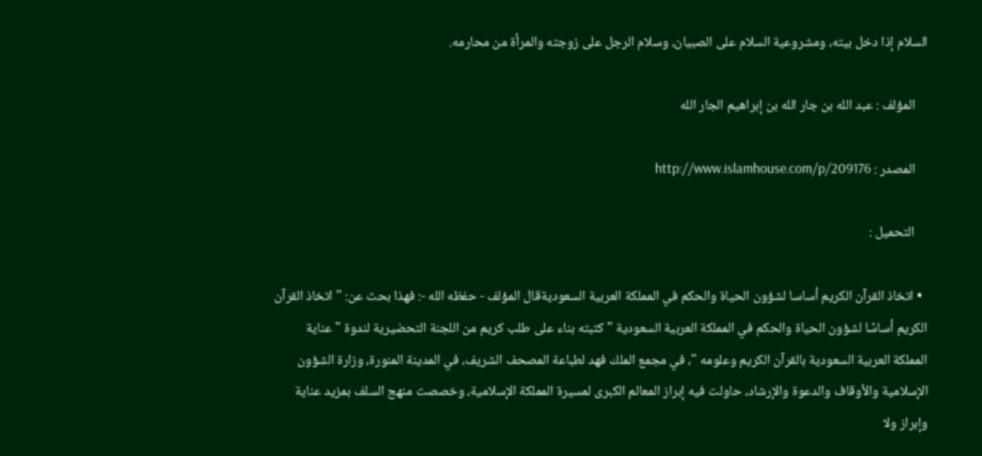السلام إذا دخل بيته، ومشروعية السلام على الصبيان، وسلام الرجل على زوجته والمرأة من محارمه.

    المؤلف : عبد الله بن جار الله بن إبراهيم الجار الله

    المصدر : http://www.islamhouse.com/p/209176

    التحميل :

  • اتخاذ القرآن الكريم أساسا لشؤون الحياة والحكم في المملكة العربية السعوديةقال المؤلف - حفظه الله -: فهذا بحث عن: " اتخاذ القرآن الكريم أساسًا لشؤون الحياة والحكم في المملكة العربية السعودية " كتبته بناء على طلب كريم من اللجنة التحضيرية لندوة " عناية المملكة العربية السعودية بالقرآن الكريم وعلومه "، في مجمع الملك فهد لطباعة المصحف الشريف، في المدينة المنورة، وزارة الشؤون الإسلامية والأوقاف والدعوة والإرشاد، حاولت فيه إبراز المعالم الكبرى لمسيرة المملكة الإسلامية، وخصصت منهج السلف بمزيد عناية وإبراز ولا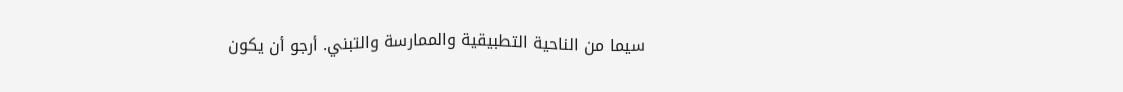سيما من الناحية التطبيقية والممارسة والتبني. أرجو أن يكون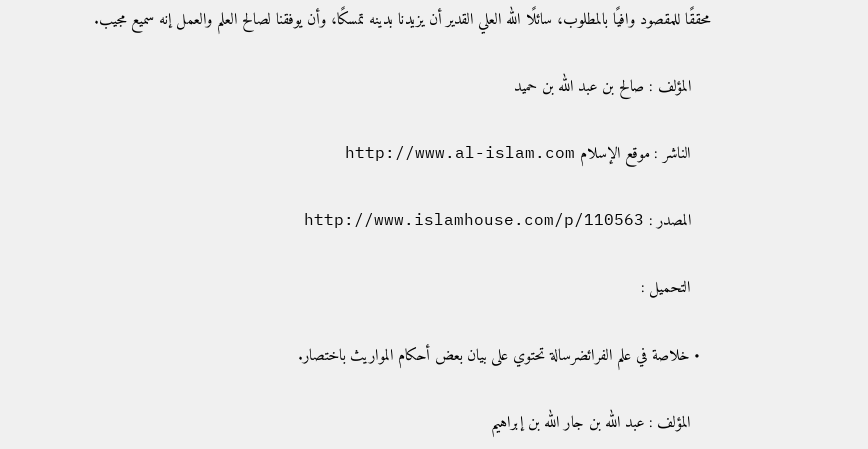محققًا للمقصود وافيًا بالمطلوب، سائلًا الله العلي القدير أن يزيدنا بدينه تمسكًا، وأن يوفقنا لصالح العلم والعمل إنه سميع مجيب.

    المؤلف : صالح بن عبد الله بن حميد

    الناشر : موقع الإسلام http://www.al-islam.com

    المصدر : http://www.islamhouse.com/p/110563

    التحميل :

  • خلاصة في علم الفرائضرسالة تحتوي على بيان بعض أحكام المواريث باختصار.

    المؤلف : عبد الله بن جار الله بن إبراهيم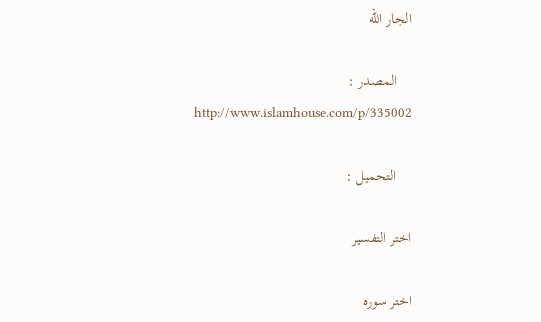الجار الله

    المصدر : http://www.islamhouse.com/p/335002

    التحميل :

اختر التفسير

اختر سوره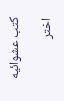كتب عشوائيه

اختر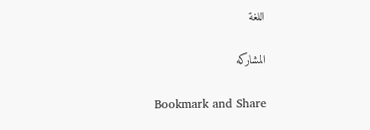اللغة

المشاركه

Bookmark and Share